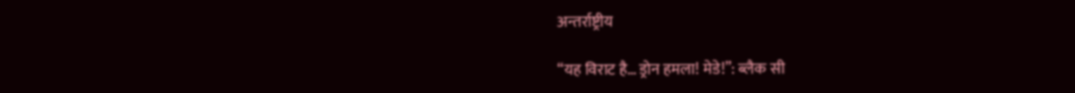अन्तर्राष्ट्रीय

“यह विराट है… ड्रोन हमला! मेडे!”: ब्लैक सी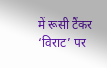में रूसी टैंकर ‘विराट’ पर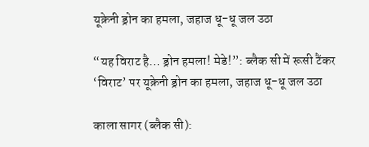यूक्रेनी ड्रोन का हमला, जहाज धू-धू जल उठा

“यह विराट है… ड्रोन हमला! मेडे!”: ब्लैक सी में रूसी टैंकर ‘विराट’ पर यूक्रेनी ड्रोन का हमला, जहाज धू-धू जल उठा

काला सागर (ब्लैक सी):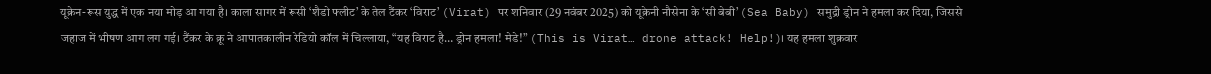यूक्रेन-रूस युद्ध में एक नया मोड़ आ गया है। काला सागर में रूसी ‘शैडो फ्लीट’ के तेल टैंकर ‘विराट’ (Virat) पर शनिवार (29 नवंबर 2025) को यूक्रेनी नौसेना के ‘सी बेबी’ (Sea Baby) समुद्री ड्रोन ने हमला कर दिया, जिससे जहाज में भीषण आग लग गई। टैंकर के क्रू ने आपातकालीन रेडियो कॉल में चिल्लाया, “यह विराट है… ड्रोन हमला! मेडे!” (This is Virat… drone attack! Help!)। यह हमला शुक्रवार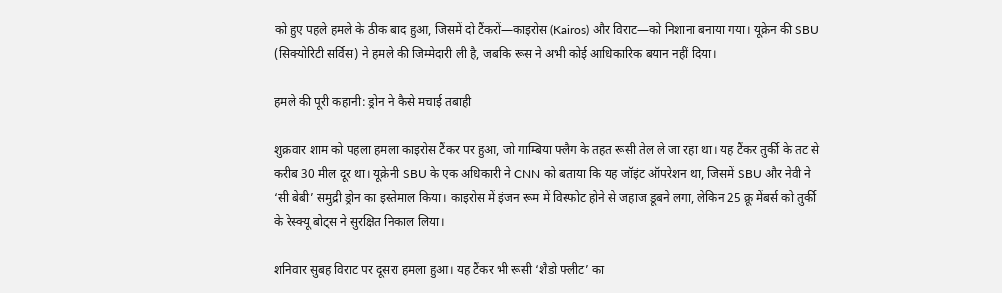को हुए पहले हमले के ठीक बाद हुआ, जिसमें दो टैंकरों—काइरोस (Kairos) और विराट—को निशाना बनाया गया। यूक्रेन की SBU (सिक्योरिटी सर्विस) ने हमले की जिम्मेदारी ली है, जबकि रूस ने अभी कोई आधिकारिक बयान नहीं दिया।

हमले की पूरी कहानी: ड्रोन ने कैसे मचाई तबाही

शुक्रवार शाम को पहला हमला काइरोस टैंकर पर हुआ, जो गाम्बिया फ्लैग के तहत रूसी तेल ले जा रहा था। यह टैंकर तुर्की के तट से करीब 30 मील दूर था। यूक्रेनी SBU के एक अधिकारी ने CNN को बताया कि यह जॉइंट ऑपरेशन था, जिसमें SBU और नेवी ने ‘सी बेबी’ समुद्री ड्रोन का इस्तेमाल किया। काइरोस में इंजन रूम में विस्फोट होने से जहाज डूबने लगा, लेकिन 25 क्रू मेंबर्स को तुर्की के रेस्क्यू बोट्स ने सुरक्षित निकाल लिया।

शनिवार सुबह विराट पर दूसरा हमला हुआ। यह टैंकर भी रूसी ‘शैडो फ्लीट’ का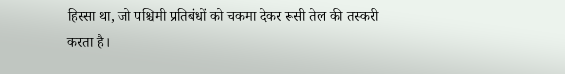हिस्सा था, जो पश्चिमी प्रतिबंधों को चकमा देकर रूसी तेल की तस्करी करता है।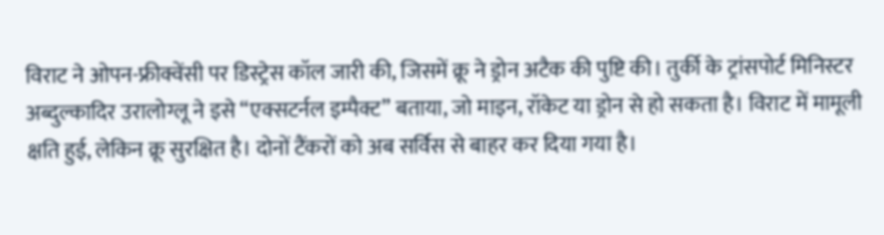विराट ने ओपन-फ्रीक्वेंसी पर डिस्ट्रेस कॉल जारी की, जिसमें क्रू ने ड्रोन अटैक की पुष्टि की। तुर्की के ट्रांसपोर्ट मिनिस्टर अब्दुल्कादिर उरालोग्लू ने इसे “एक्सटर्नल इम्पैक्ट” बताया, जो माइन, रॉकेट या ड्रोन से हो सकता है। विराट में मामूली क्षति हुई, लेकिन क्रू सुरक्षित है। दोनों टैंकरों को अब सर्विस से बाहर कर दिया गया है।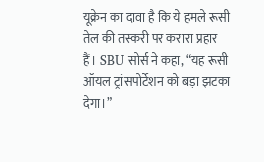यूक्रेन का दावा है कि ये हमले रूसी तेल की तस्करी पर करारा प्रहार हैं। SBU सोर्स ने कहा, “यह रूसी ऑयल ट्रांसपोर्टेशन को बड़ा झटका देगा।”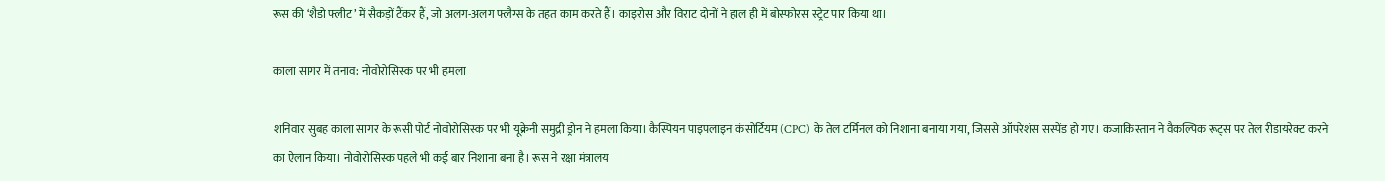रूस की ‘शैडो फ्लीट’ में सैकड़ों टैंकर हैं, जो अलग-अलग फ्लैग्स के तहत काम करते हैं। काइरोस और विराट दोनों ने हाल ही में बोस्फोरस स्ट्रेट पार किया था।

काला सागर में तनाव: नोवोरोसिस्क पर भी हमला

शनिवार सुबह काला सागर के रूसी पोर्ट नोवोरोसिस्क पर भी यूक्रेनी समुद्री ड्रोन ने हमला किया। कैस्पियन पाइपलाइन कंसोर्टियम (CPC) के तेल टर्मिनल को निशाना बनाया गया, जिससे ऑपरेशंस सस्पेंड हो गए। कजाकिस्तान ने वैकल्पिक रूट्स पर तेल रीडायरेक्ट करने का ऐलान किया। नोवोरोसिस्क पहले भी कई बार निशाना बना है। रूस ने रक्षा मंत्रालय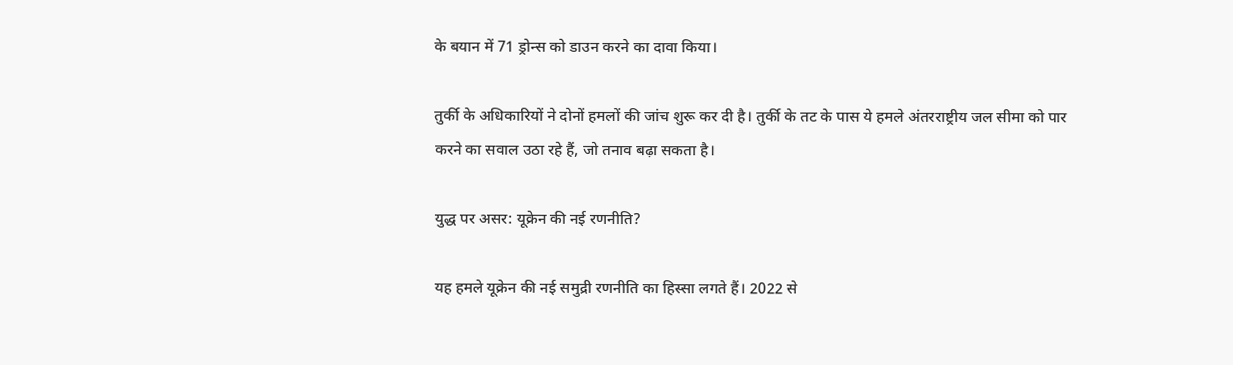के बयान में 71 ड्रोन्स को डाउन करने का दावा किया।

तुर्की के अधिकारियों ने दोनों हमलों की जांच शुरू कर दी है। तुर्की के तट के पास ये हमले अंतरराष्ट्रीय जल सीमा को पार करने का सवाल उठा रहे हैं, जो तनाव बढ़ा सकता है।

युद्ध पर असर: यूक्रेन की नई रणनीति?

यह हमले यूक्रेन की नई समुद्री रणनीति का हिस्सा लगते हैं। 2022 से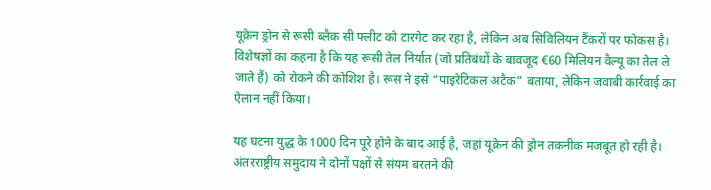यूक्रेन ड्रोन से रूसी ब्लैक सी फ्लीट को टारगेट कर रहा है, लेकिन अब सिविलियन टैंकरों पर फोकस है। विशेषज्ञों का कहना है कि यह रूसी तेल निर्यात (जो प्रतिबंधों के बावजूद €60 मिलियन वैल्यू का तेल ले जाते हैं) को रोकने की कोशिश है। रूस ने इसे “पाइरेटिकल अटैक” बताया, लेकिन जवाबी कार्रवाई का ऐलान नहीं किया।

यह घटना युद्ध के 1000 दिन पूरे होने के बाद आई है, जहां यूक्रेन की ड्रोन तकनीक मजबूत हो रही है। अंतरराष्ट्रीय समुदाय ने दोनों पक्षों से संयम बरतने की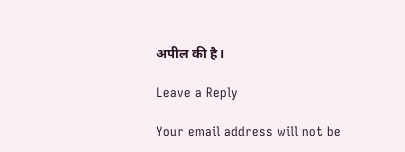अपील की है।

Leave a Reply

Your email address will not be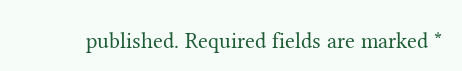published. Required fields are marked *